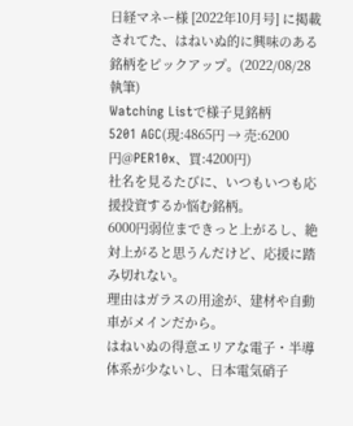日経マネー様 [2022年10月号] に掲載されてた、はねいぬ的に興味のある銘柄をピックアップ。(2022/08/28執筆)
Watching Listで様子見銘柄
5201 AGC(現:4865円 → 売:6200円@PER10x、買:4200円)
社名を見るたびに、いつもいつも応援投資するか悩む銘柄。
6000円弱位まできっと上がるし、絶対上がると思うんだけど、応援に踏み切れない。
理由はガラスの用途が、建材や自動車がメインだから。
はねいぬの得意エリアな電子・半導体系が少ないし、日本電気硝子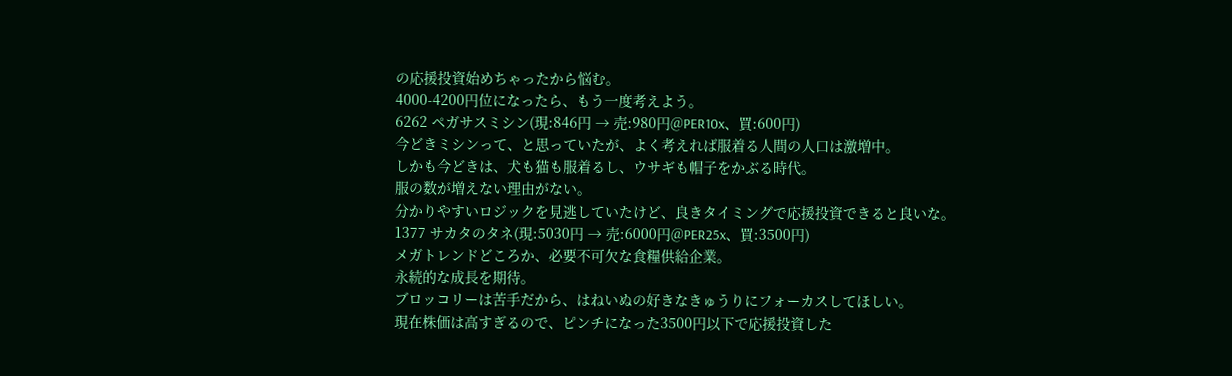の応援投資始めちゃったから悩む。
4000-4200円位になったら、もう一度考えよう。
6262 ペガサスミシン(現:846円 → 売:980円@PER10x、買:600円)
今どきミシンって、と思っていたが、よく考えれば服着る人間の人口は激増中。
しかも今どきは、犬も猫も服着るし、ウサギも帽子をかぶる時代。
服の数が増えない理由がない。
分かりやすいロジックを見逃していたけど、良きタイミングで応援投資できると良いな。
1377 サカタのタネ(現:5030円 → 売:6000円@PER25x、買:3500円)
メガトレンドどころか、必要不可欠な食糧供給企業。
永続的な成長を期待。
ブロッコリーは苦手だから、はねいぬの好きなきゅうりにフォーカスしてほしい。
現在株価は高すぎるので、ピンチになった3500円以下で応援投資した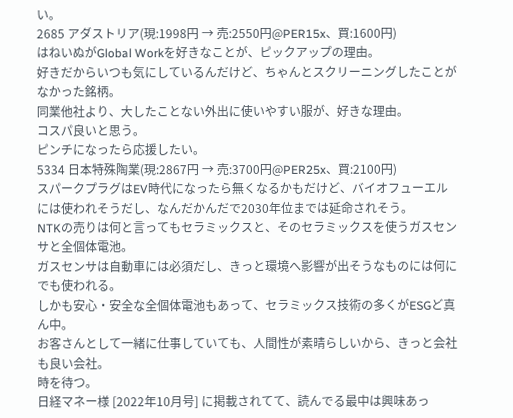い。
2685 アダストリア(現:1998円 → 売:2550円@PER15x、買:1600円)
はねいぬがGlobal Workを好きなことが、ピックアップの理由。
好きだからいつも気にしているんだけど、ちゃんとスクリーニングしたことがなかった銘柄。
同業他社より、大したことない外出に使いやすい服が、好きな理由。
コスパ良いと思う。
ピンチになったら応援したい。
5334 日本特殊陶業(現:2867円 → 売:3700円@PER25x、買:2100円)
スパークプラグはEV時代になったら無くなるかもだけど、バイオフューエルには使われそうだし、なんだかんだで2030年位までは延命されそう。
NTKの売りは何と言ってもセラミックスと、そのセラミックスを使うガスセンサと全個体電池。
ガスセンサは自動車には必須だし、きっと環境へ影響が出そうなものには何にでも使われる。
しかも安心・安全な全個体電池もあって、セラミックス技術の多くがESGど真ん中。
お客さんとして一緒に仕事していても、人間性が素晴らしいから、きっと会社も良い会社。
時を待つ。
日経マネー様 [2022年10月号] に掲載されてて、読んでる最中は興味あっ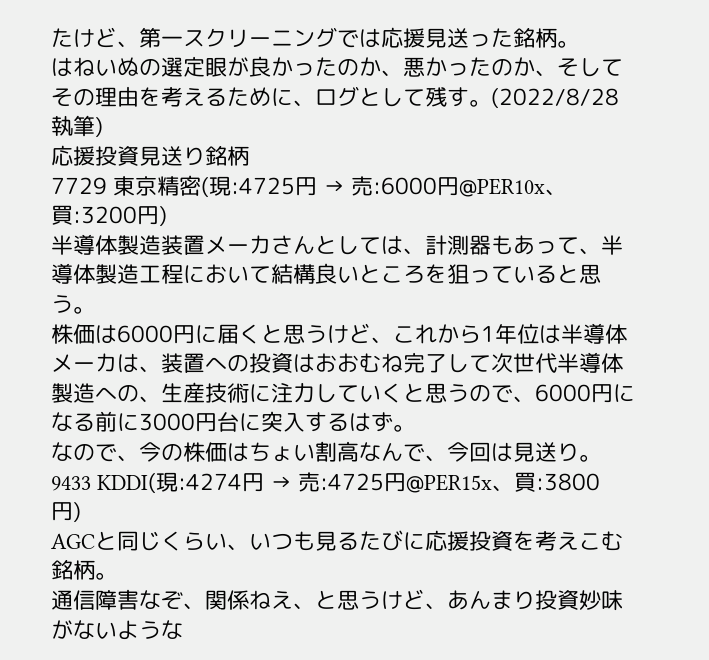たけど、第一スクリーニングでは応援見送った銘柄。
はねいぬの選定眼が良かったのか、悪かったのか、そしてその理由を考えるために、ログとして残す。(2022/8/28執筆)
応援投資見送り銘柄
7729 東京精密(現:4725円 → 売:6000円@PER10x、買:3200円)
半導体製造装置メーカさんとしては、計測器もあって、半導体製造工程において結構良いところを狙っていると思う。
株価は6000円に届くと思うけど、これから1年位は半導体メーカは、装置への投資はおおむね完了して次世代半導体製造への、生産技術に注力していくと思うので、6000円になる前に3000円台に突入するはず。
なので、今の株価はちょい割高なんで、今回は見送り。
9433 KDDI(現:4274円 → 売:4725円@PER15x、買:3800円)
AGCと同じくらい、いつも見るたびに応援投資を考えこむ銘柄。
通信障害なぞ、関係ねえ、と思うけど、あんまり投資妙味がないような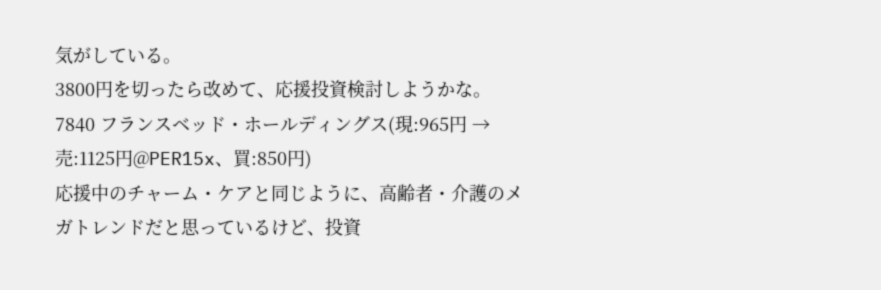気がしている。
3800円を切ったら改めて、応援投資検討しようかな。
7840 フランスベッド・ホールディングス(現:965円 → 売:1125円@PER15x、買:850円)
応援中のチャーム・ケアと同じように、高齢者・介護のメガトレンドだと思っているけど、投資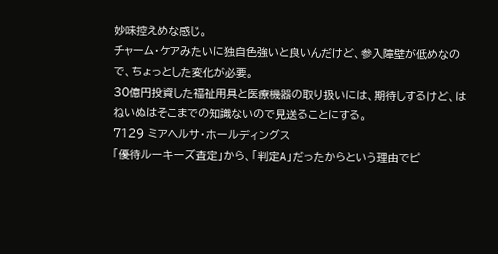妙味控えめな感じ。
チャーム・ケアみたいに独自色強いと良いんだけど、参入障壁が低めなので、ちょっとした変化が必要。
30億円投資した福祉用具と医療機器の取り扱いには、期待しするけど、はねいぬはそこまでの知識ないので見送ることにする。
7129 ミアヘルサ・ホールディングス
「優待ルーキーズ査定」から、「判定A」だったからという理由でピ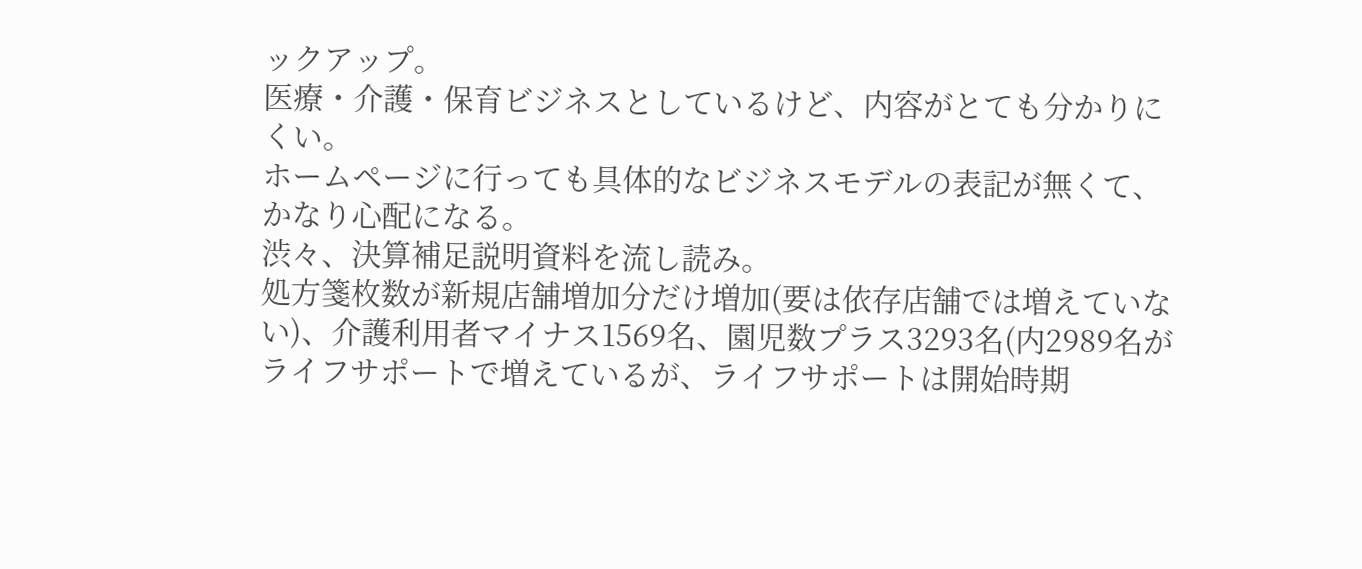ックアップ。
医療・介護・保育ビジネスとしているけど、内容がとても分かりにくい。
ホームページに行っても具体的なビジネスモデルの表記が無くて、かなり心配になる。
渋々、決算補足説明資料を流し読み。
処方箋枚数が新規店舗増加分だけ増加(要は依存店舗では増えていない)、介護利用者マイナス1569名、園児数プラス3293名(内2989名がライフサポートで増えているが、ライフサポートは開始時期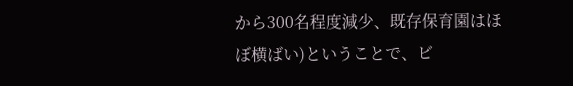から300名程度減少、既存保育園はほぼ横ばい)ということで、ビ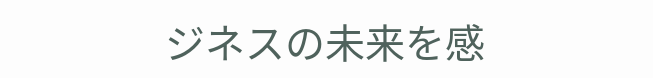ジネスの未来を感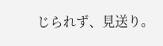じられず、見送り。